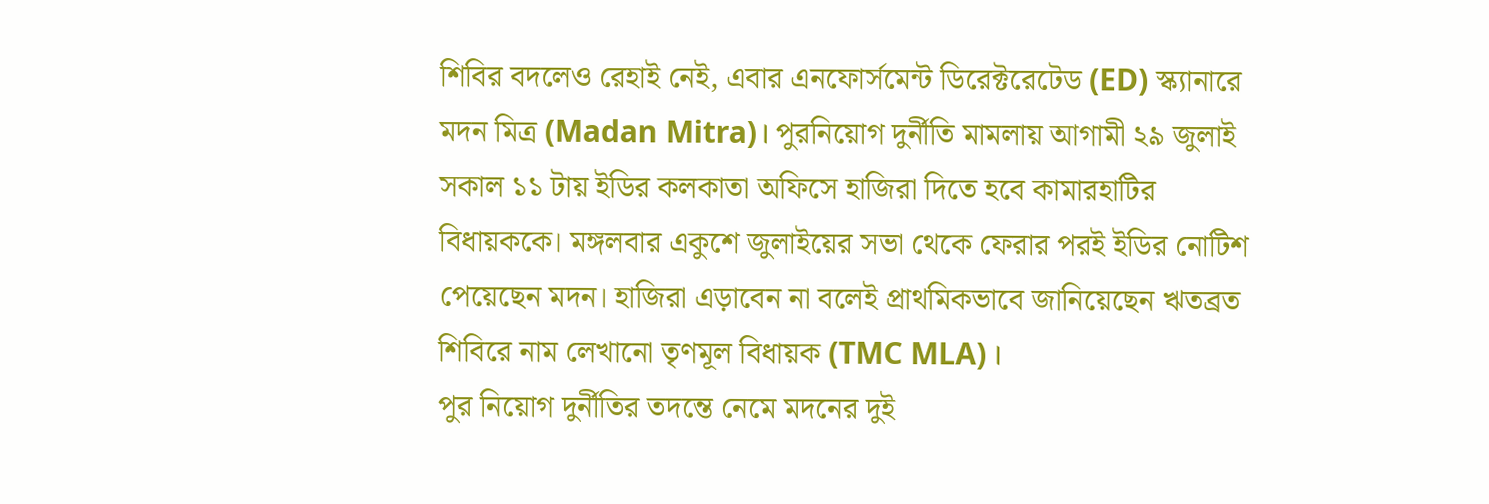শিবির বদলেও রেহাই নেই, এবার এনফোর্সমেন্ট ডিরেক্টরেটেড (ED) স্ক্যানারে মদন মিত্র (Madan Mitra)। পুরনিয়োগ দুর্নীতি মামলায় আগামী ২৯ জুলাই সকাল ১১ টায় ইডির কলকাতা অফিসে হাজিরা দিতে হবে কামারহাটির বিধায়ককে। মঙ্গলবার একুশে জুলাইয়ের সভা থেকে ফেরার পরই ইডির নোটিশ পেয়েছেন মদন। হাজিরা এড়াবেন না বলেই প্রাথমিকভাবে জানিয়েছেন ঋতব্রত শিবিরে নাম লেখানো তৃণমূল বিধায়ক (TMC MLA) ।
পুর নিয়োগ দুর্নীতির তদন্তে নেমে মদনের দুই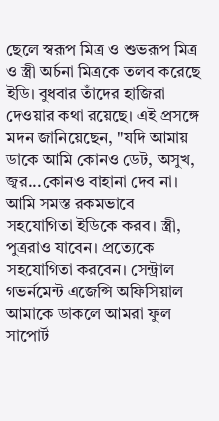ছেলে স্বরূপ মিত্র ও শুভরূপ মিত্র ও স্ত্রী অর্চনা মিত্রকে তলব করেছে ইডি। বুধবার তাঁদের হাজিরা দেওয়ার কথা রয়েছে। এই প্রসঙ্গে মদন জানিয়েছেন, "যদি আমায় ডাকে আমি কোনও ডেট, অসুখ, জ্বর...কোনও বাহানা দেব না। আমি সমস্ত রকমভাবে সহযোগিতা ইডিকে করব। স্ত্রী, পুত্ররাও যাবেন। প্রত্যেকে সহযোগিতা করবেন। সেন্ট্রাল গভর্নমেন্ট এজেন্সি অফিসিয়াল আমাকে ডাকলে আমরা ফুল সাপোর্ট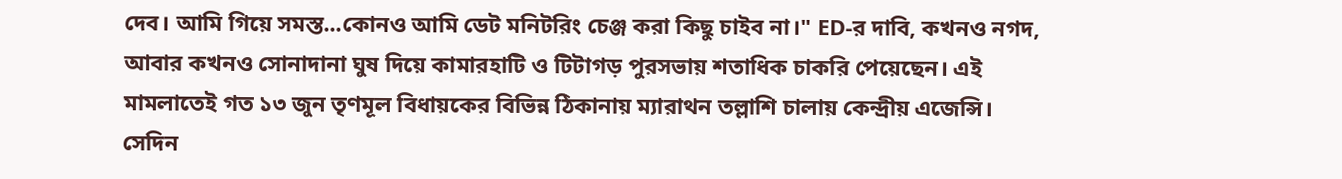দেব। আমি গিয়ে সমস্ত...কোনও আমি ডেট মনিটরিং চেঞ্জ করা কিছু চাইব না।" ED-র দাবি, কখনও নগদ, আবার কখনও সোনাদানা ঘুষ দিয়ে কামারহাটি ও টিটাগড় পুরসভায় শতাধিক চাকরি পেয়েছেন। এই মামলাতেই গত ১৩ জুন তৃণমূল বিধায়কের বিভিন্ন ঠিকানায় ম্যারাথন তল্লাশি চালায় কেন্দ্রীয় এজেন্সি। সেদিন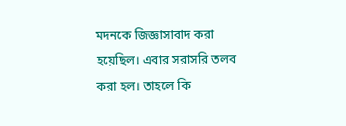মদনকে জিজ্ঞাসাবাদ করা হয়েছিল। এবার সরাসরি তলব করা হল। তাহলে কি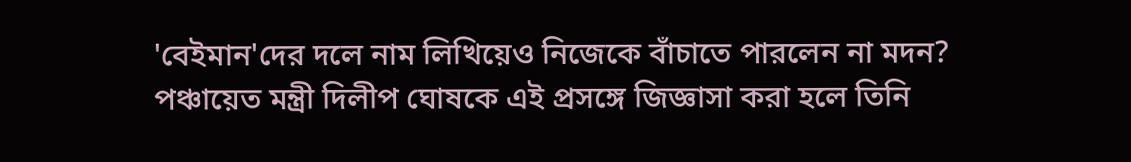'বেইমান'দের দলে নাম লিখিয়েও নিজেকে বাঁচাতে পারলেন না মদন? পঞ্চায়েত মন্ত্রী দিলীপ ঘোষকে এই প্রসঙ্গে জিজ্ঞাসা করা হলে তিনি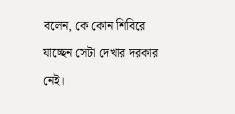বলেন, কে কোন শিবিরে যাচ্ছেন সেটা দেখার দরকার নেই।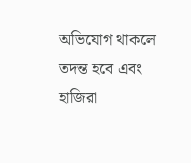অভিযোগ থাকলে তদন্ত হবে এবং হাজিরা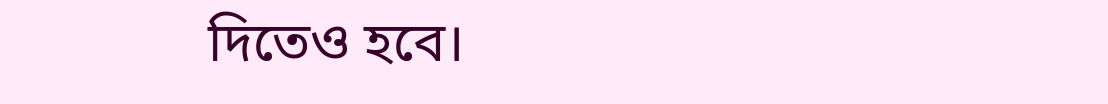দিতেও হবে।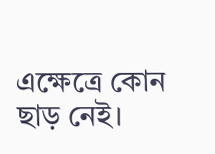এক্ষেত্রে কোন ছাড় নেই।